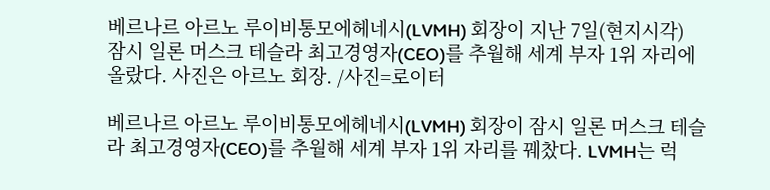베르나르 아르노 루이비통모에헤네시(LVMH) 회장이 지난 7일(현지시각) 잠시 일론 머스크 테슬라 최고경영자(CEO)를 추월해 세계 부자 1위 자리에 올랐다. 사진은 아르노 회장. /사진=로이터

베르나르 아르노 루이비통모에헤네시(LVMH) 회장이 잠시 일론 머스크 테슬라 최고경영자(CEO)를 추월해 세계 부자 1위 자리를 꿰찼다. LVMH는 럭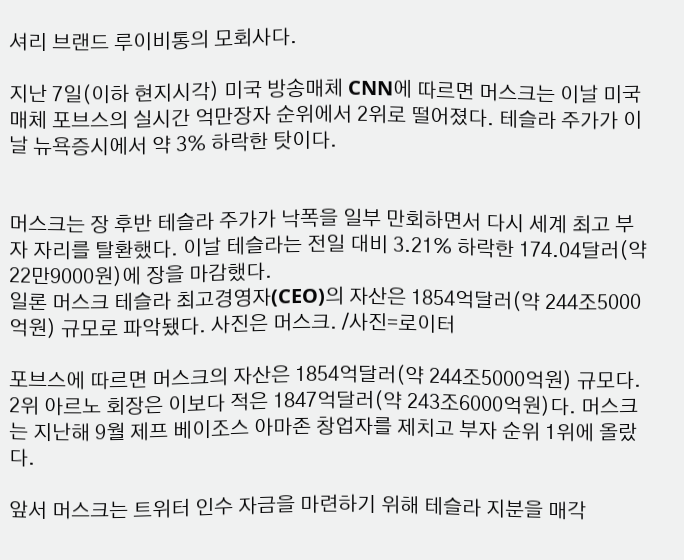셔리 브랜드 루이비통의 모회사다.

지난 7일(이하 현지시각) 미국 방송매체 CNN에 따르면 머스크는 이날 미국 매체 포브스의 실시간 억만장자 순위에서 2위로 떨어졌다. 테슬라 주가가 이날 뉴욕증시에서 약 3% 하락한 탓이다.


머스크는 장 후반 테슬라 주가가 낙폭을 일부 만회하면서 다시 세계 최고 부자 자리를 탈환했다. 이날 테슬라는 전일 대비 3.21% 하락한 174.04달러(약 22만9000원)에 장을 마감했다.
일론 머스크 테슬라 최고경영자(CEO)의 자산은 1854억달러(약 244조5000억원) 규모로 파악됐다. 사진은 머스크. /사진=로이터

포브스에 따르면 머스크의 자산은 1854억달러(약 244조5000억원) 규모다. 2위 아르노 회장은 이보다 적은 1847억달러(약 243조6000억원)다. 머스크는 지난해 9월 제프 베이조스 아마존 창업자를 제치고 부자 순위 1위에 올랐다.

앞서 머스크는 트위터 인수 자금을 마련하기 위해 테슬라 지분을 매각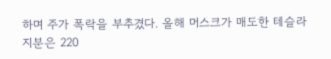하며 주가 폭락을 부추겼다. 올해 머스크가 매도한 테슬라 지분은 220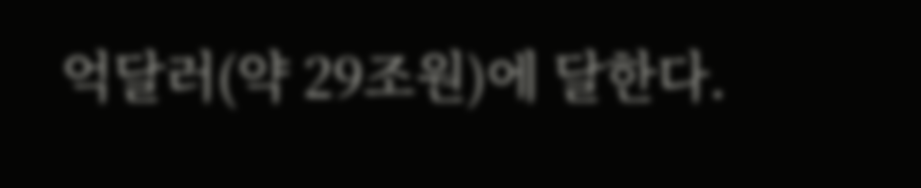억달러(약 29조원)에 달한다.